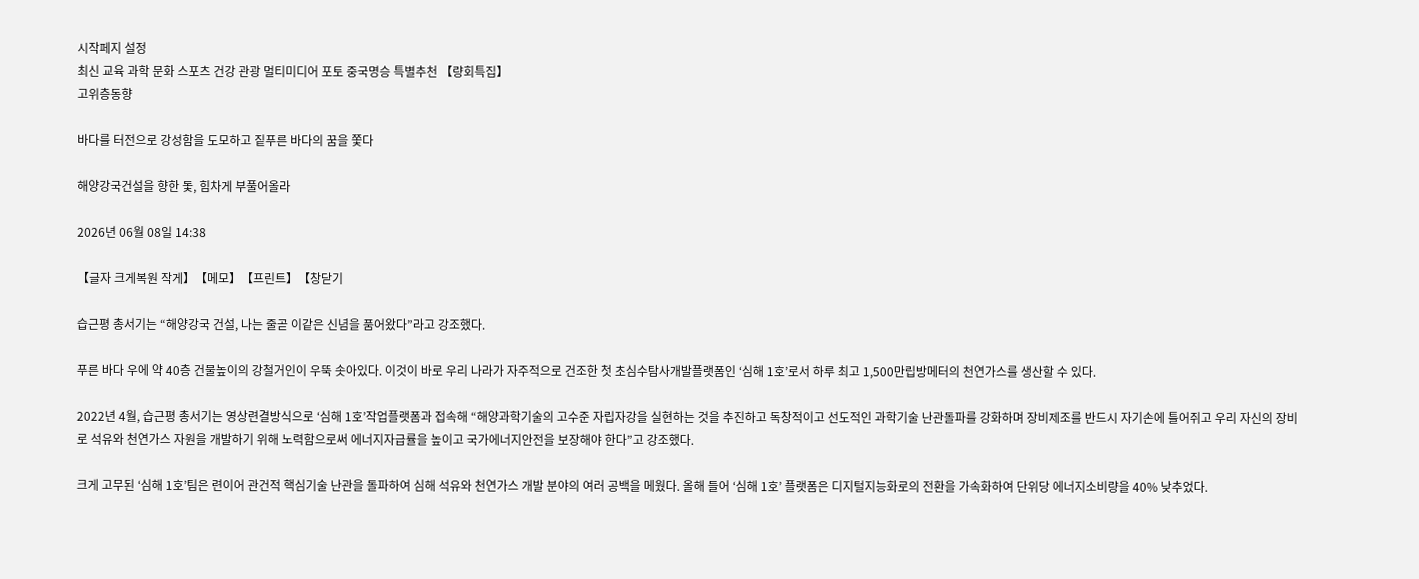시작페지 설정
최신 교육 과학 문화 스포츠 건강 관광 멀티미디어 포토 중국명승 특별추천 【량회특집】
고위층동향

바다를 터전으로 강성함을 도모하고 짙푸른 바다의 꿈을 쫓다

해양강국건설을 향한 돛, 힘차게 부풀어올라

2026년 06월 08일 14:38

【글자 크게복원 작게】【메모】【프린트】【창닫기

습근평 총서기는 “해양강국 건설, 나는 줄곧 이같은 신념을 품어왔다”라고 강조했다.

푸른 바다 우에 약 40층 건물높이의 강철거인이 우뚝 솟아있다. 이것이 바로 우리 나라가 자주적으로 건조한 첫 초심수탐사개발플랫폼인 ‘심해 1호’로서 하루 최고 1,500만립방메터의 천연가스를 생산할 수 있다.

2022년 4월, 습근평 총서기는 영상련결방식으로 ‘심해 1호’작업플랫폼과 접속해 “해양과학기술의 고수준 자립자강을 실현하는 것을 추진하고 독창적이고 선도적인 과학기술 난관돌파를 강화하며 장비제조를 반드시 자기손에 틀어쥐고 우리 자신의 장비로 석유와 천연가스 자원을 개발하기 위해 노력함으로써 에너지자급률을 높이고 국가에너지안전을 보장해야 한다”고 강조했다.

크게 고무된 ‘심해 1호’팀은 련이어 관건적 핵심기술 난관을 돌파하여 심해 석유와 천연가스 개발 분야의 여러 공백을 메웠다. 올해 들어 ‘심해 1호’ 플랫폼은 디지털지능화로의 전환을 가속화하여 단위당 에너지소비량을 40% 낮추었다.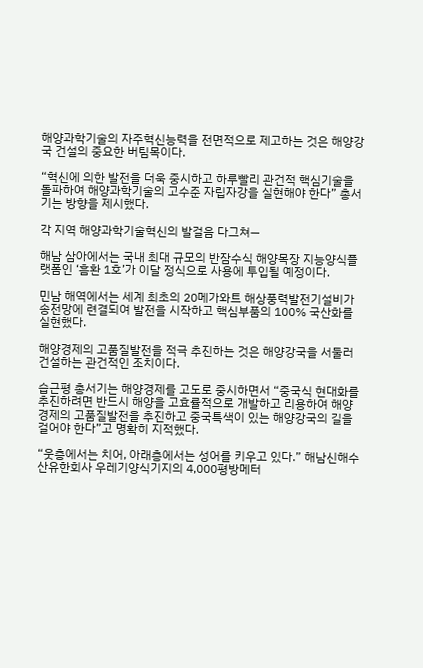해양과학기술의 자주혁신능력을 전면적으로 제고하는 것은 해양강국 건설의 중요한 버팀목이다.

“혁신에 의한 발전을 더욱 중시하고 하루빨리 관건적 핵심기술을 돌파하여 해양과학기술의 고수준 자립자강을 실현해야 한다” 총서기는 방향을 제시했다.

각 지역 해양과학기술혁신의 발걸음 다그쳐—

해남 삼아에서는 국내 최대 규모의 반잠수식 해양목장 지능양식플랫폼인 ‘흠환 1호’가 이달 정식으로 사용에 투입될 예정이다.

민남 해역에서는 세계 최초의 20메가와트 해상풍력발전기설비가 송전망에 련결되여 발전을 시작하고 핵심부품의 100% 국산화를 실현했다.

해양경제의 고품질발전을 적극 추진하는 것은 해양강국을 서둘러 건설하는 관건적인 조치이다.

습근평 총서기는 해양경제를 고도로 중시하면서 “중국식 현대화를 추진하려면 반드시 해양을 고효률적으로 개발하고 리용하여 해양경제의 고품질발전을 추진하고 중국특색이 있는 해양강국의 길을 걸어야 한다”고 명확히 지적했다.

“웃층에서는 치어, 아래층에서는 성어를 키우고 있다.” 해남신해수산유한회사 우레기양식기지의 4,000평방메터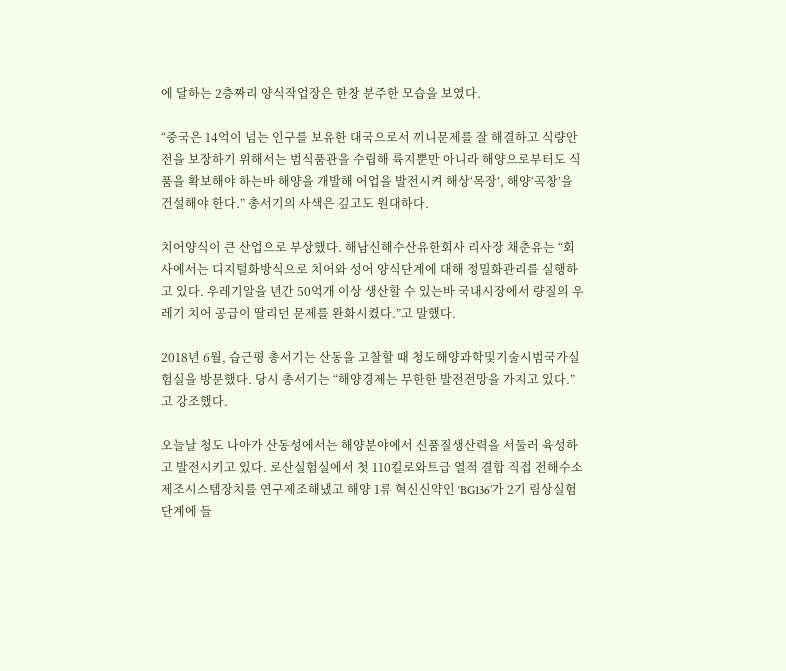에 달하는 2층짜리 양식작업장은 한창 분주한 모습을 보였다.

“중국은 14억이 넘는 인구를 보유한 대국으로서 끼니문제를 잘 해결하고 식량안전을 보장하기 위해서는 범식품관을 수립해 륙지뿐만 아니라 해양으로부터도 식품을 확보해야 하는바 해양을 개발해 어업을 발전시켜 해상‘목장’, 해양‘곡창’을 건설해야 한다.” 총서기의 사색은 깊고도 원대하다.

치어양식이 큰 산업으로 부상했다. 해남신해수산유한회사 리사장 채춘유는 “회사에서는 디지털화방식으로 치어와 성어 양식단계에 대해 정밀화관리를 실행하고 있다. 우레기알을 년간 50억개 이상 생산할 수 있는바 국내시장에서 량질의 우레기 치어 공급이 딸리던 문제를 완화시켰다.”고 말했다.

2018년 6월, 습근평 총서기는 산동을 고찰할 때 청도해양과학및기술시범국가실험실을 방문했다. 당시 총서기는 “해양경제는 무한한 발전전망을 가지고 있다.”고 강조했다.

오늘날 청도 나아가 산동성에서는 해양분야에서 신품질생산력을 서둘러 육성하고 발전시키고 있다. 로산실험실에서 첫 110킬로와트급 열적 결합 직접 전해수소제조시스템장치를 연구제조해냈고 해양 1류 혁신신약인 ‘BG136’가 2기 림상실험단계에 들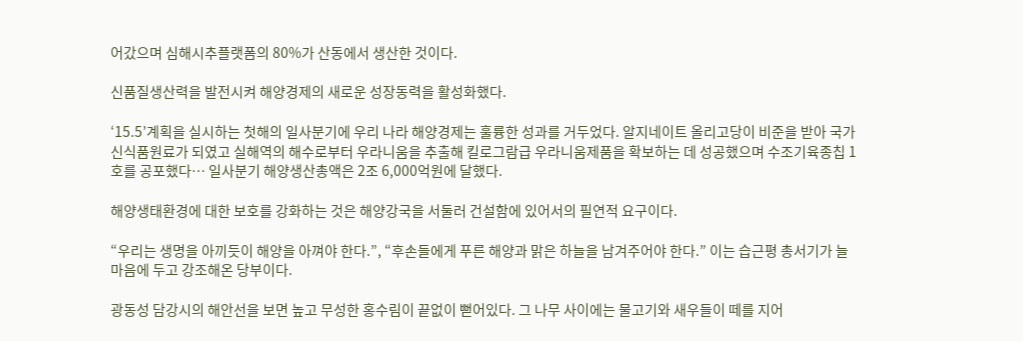어갔으며 심해시추플랫폼의 80%가 산동에서 생산한 것이다.

신품질생산력을 발전시켜 해양경제의 새로운 성장동력을 활성화했다.

‘15.5’계획을 실시하는 첫해의 일사분기에 우리 나라 해양경제는 훌륭한 성과를 거두었다. 알지네이트 올리고당이 비준을 받아 국가신식품원료가 되였고 실해역의 해수로부터 우라니움을 추출해 킬로그람급 우라니움제품을 확보하는 데 성공했으며 수조기육종칩 1호를 공포했다… 일사분기 해양생산총액은 2조 6,000억원에 달했다.

해양생태환경에 대한 보호를 강화하는 것은 해양강국을 서둘러 건설함에 있어서의 필연적 요구이다.

“우리는 생명을 아끼듯이 해양을 아껴야 한다.”, “후손들에게 푸른 해양과 맑은 하늘을 남겨주어야 한다.” 이는 습근평 총서기가 늘 마음에 두고 강조해온 당부이다.

광동성 담강시의 해안선을 보면 높고 무성한 홍수림이 끝없이 뻗어있다. 그 나무 사이에는 물고기와 새우들이 떼를 지어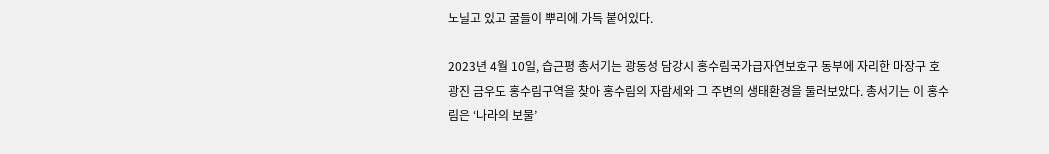노닐고 있고 굴들이 뿌리에 가득 붙어있다.

2023년 4월 10일, 습근평 총서기는 광동성 담강시 홍수림국가급자연보호구 동부에 자리한 마장구 호광진 금우도 홍수림구역을 찾아 홍수림의 자람세와 그 주변의 생태환경을 둘러보았다. 총서기는 이 홍수림은 ‘나라의 보물’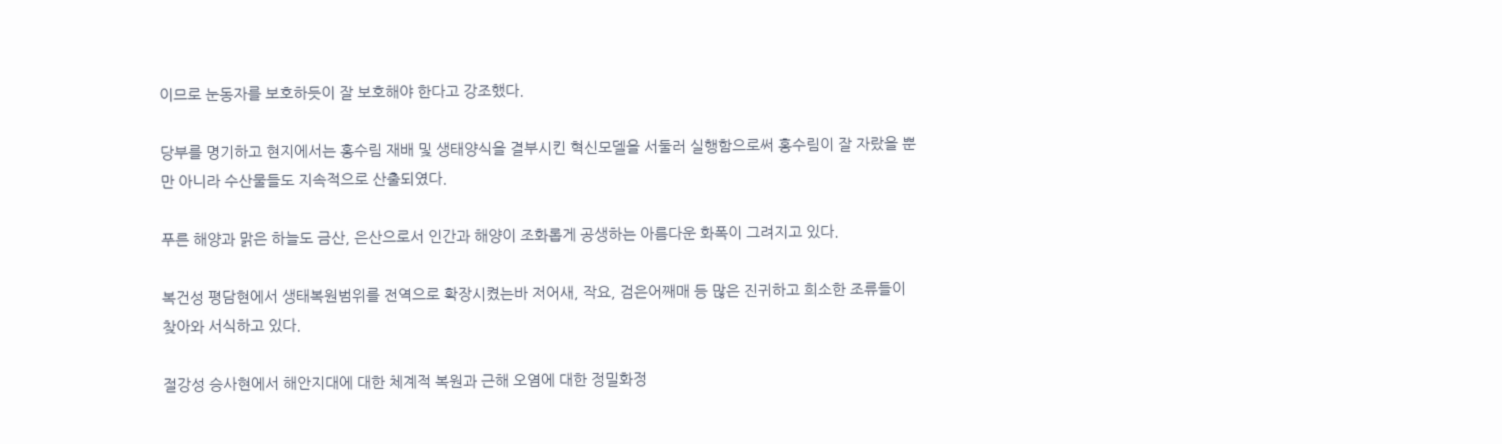이므로 눈동자를 보호하듯이 잘 보호해야 한다고 강조했다.

당부를 명기하고 현지에서는 홍수림 재배 및 생태양식을 결부시킨 혁신모델을 서둘러 실행함으로써 홍수림이 잘 자랐을 뿐만 아니라 수산물들도 지속적으로 산출되였다.

푸른 해양과 맑은 하늘도 금산, 은산으로서 인간과 해양이 조화롭게 공생하는 아름다운 화폭이 그려지고 있다.

복건성 평담현에서 생태복원범위를 전역으로 확장시켰는바 저어새, 작요, 검은어째매 등 많은 진귀하고 희소한 조류들이 찾아와 서식하고 있다.

절강성 승사현에서 해안지대에 대한 체계적 복원과 근해 오염에 대한 정밀화정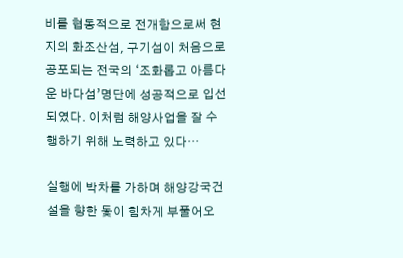비를 협동적으로 전개함으로써 현지의 화조산섬, 구기섬이 처음으로 공포되는 전국의 ‘조화롭고 아름다운 바다섬’명단에 성공적으로 입선되였다. 이처럼 해양사업을 잘 수행하기 위해 노력하고 있다…

실행에 박차를 가하며 해양강국건설을 향한 돛이 힘차게 부풀어오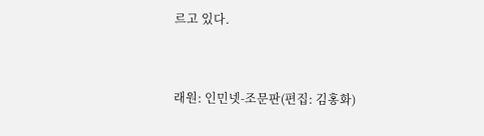르고 있다.


래원: 인민넷-조문판(편집: 김홍화)